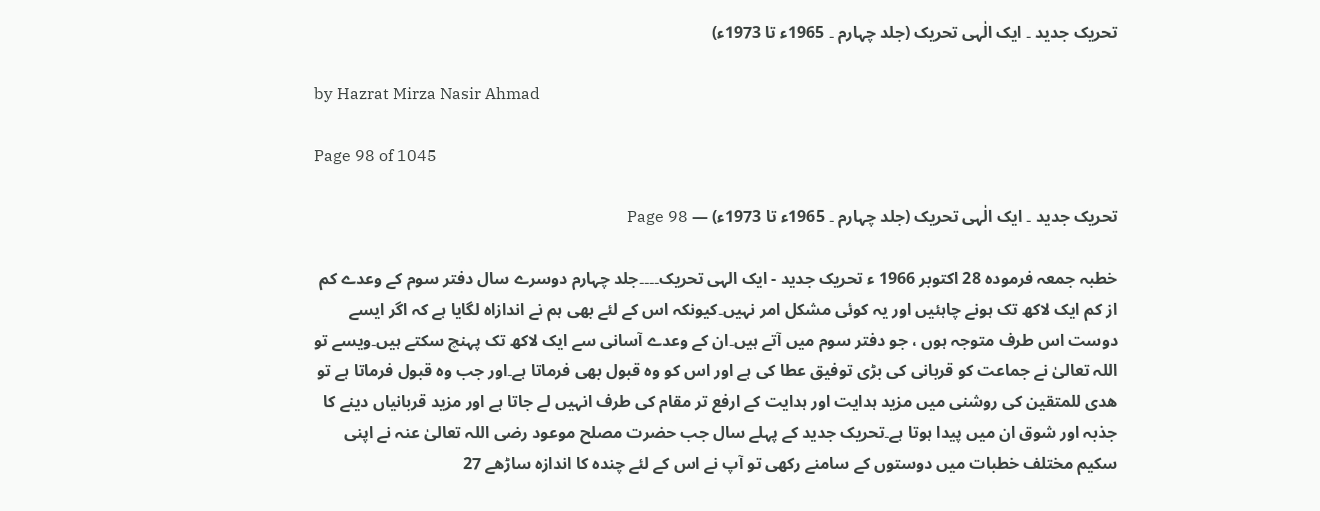تحریک جدید ۔ ایک الٰہی تحریک (جلد چہارم ۔ 1965ء تا 1973ء)

by Hazrat Mirza Nasir Ahmad

Page 98 of 1045

تحریک جدید ۔ ایک الٰہی تحریک (جلد چہارم ۔ 1965ء تا 1973ء) — Page 98

خطبہ جمعہ فرمودہ 28 اکتوبر 1966 ء تحریک جدید - ایک الہی تحریک۔۔۔۔جلد چہارم دوسرے سال دفتر سوم کے وعدے کم از کم ایک لاکھ تک ہونے چاہئیں اور یہ کوئی مشکل امر نہیں۔کیونکہ اس کے لئے بھی ہم نے اندازاہ لگایا ہے کہ اگر ایسے دوست اس طرف متوجہ ہوں ، جو دفتر سوم میں آتے ہیں۔ان کے وعدے آسانی سے ایک لاکھ تک پہنچ سکتے ہیں۔ویسے تو اللہ تعالیٰ نے جماعت کو قربانی کی بڑی توفیق عطا کی ہے اور اس کو وہ قبول بھی فرماتا ہے۔اور جب وہ قبول فرماتا ہے تو ھدی للمتقین کی روشنی میں مزید ہدایت اور ہدایت کے ارفع تر مقام کی طرف انہیں لے جاتا ہے اور مزید قربانیاں دینے کا جذبہ اور شوق ان میں پیدا ہوتا ہے۔تحریک جدید کے پہلے سال جب حضرت مصلح موعود رضی اللہ تعالیٰ عنہ نے اپنی سکیم مختلف خطبات میں دوستوں کے سامنے رکھی تو آپ نے اس کے لئے چندہ کا اندازہ ساڑھے 27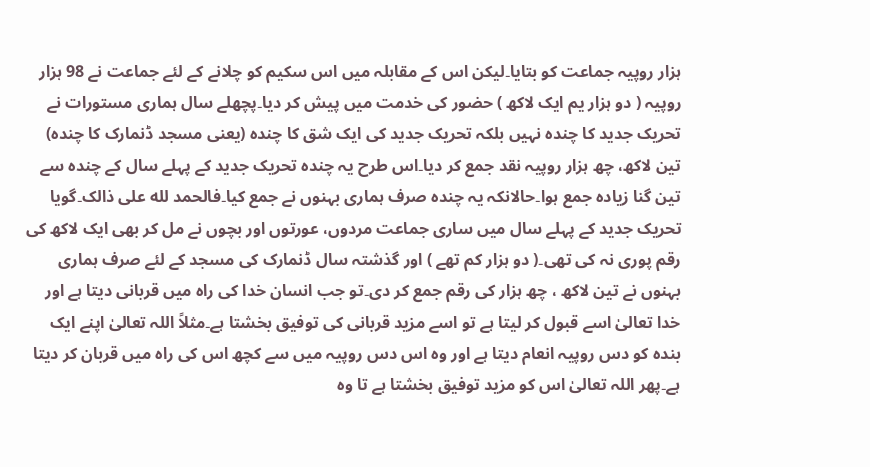ہزار روپیہ جماعت کو بتایا۔لیکن اس کے مقابلہ میں اس سکیم کو چلانے کے لئے جماعت نے 98 ہزار روپیہ ( دو ہزار یم ایک لاکھ ) حضور کی خدمت میں پیش کر دیا۔پچھلے سال ہماری مستورات نے تحریک جدید کا چندہ نہیں بلکہ تحریک جدید کی ایک شق کا چندہ (یعنی مسجد ڈنمارک کا چندہ) تین لاکھ، چھ ہزار روپیہ نقد جمع کر دیا۔اس طرح یہ چندہ تحریک جدید کے پہلے سال کے چندہ سے تین گنا زیادہ جمع ہوا۔حالانکہ یہ چندہ صرف ہماری بہنوں نے جمع کیا۔فالحمد لله علی ذالک۔گویا تحریک جدید کے پہلے سال میں ساری جماعت مردوں، عورتوں اور بچوں نے مل کر بھی ایک لاکھ کی رقم پوری نہ کی تھی۔( دو ہزار کم تھے ) اور گذشتہ سال ڈنمارک کی مسجد کے لئے صرف ہماری بہنوں نے تین لاکھ ، چھ ہزار کی رقم جمع کر دی۔تو جب انسان خدا کی راہ میں قربانی دیتا ہے اور خدا تعالیٰ اسے قبول کر لیتا ہے تو اسے مزید قربانی کی توفیق بخشتا ہے۔مثلاً اللہ تعالیٰ اپنے ایک بندہ کو دس روپیہ انعام دیتا ہے اور وہ اس دس روپیہ میں سے کچھ اس کی راہ میں قربان کر دیتا ہے۔پھر اللہ تعالیٰ اس کو مزید توفیق بخشتا ہے تا وہ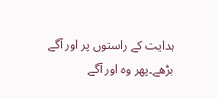ہدایت کے راستوں پر اور آگے بڑھے۔پھر وہ اور آگے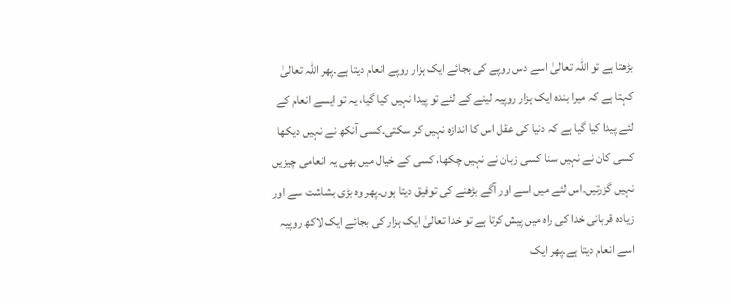بڑھتا ہے تو اللہ تعالیٰ اسے دس روپے کی بجائے ایک ہزار روپے انعام دیتا ہے۔پھر اللہ تعالیٰ کہتا ہے کہ میرا بندہ ایک ہزار روپیہ لینے کے لئے تو پیدا نہیں کیا گیا، یہ تو ایسے انعام کے لئے پیدا کیا گیا ہے کہ دنیا کی عقل اس کا اندازہ نہیں کر سکتی۔کسی آنکھ نے نہیں دیکھا کسی کان نے نہیں سنا کسی زبان نے نہیں چکھا، کسی کے خیال میں بھی یہ انعامی چیزیں نہیں گزرتیں۔اس لئے میں اسے اور آگے بڑھنے کی توفیق دیتا ہوں۔پھر وہ بڑی بشاشت سے اور زیادہ قربانی خدا کی راہ میں پیش کرتا ہے تو خدا تعالیٰ ایک ہزار کی بجائے ایک لاکھ روپیہ اسے انعام دیتا ہے۔پھر ایک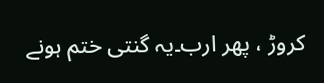کروڑ ، پھر ارب۔یہ گنتی ختم ہونے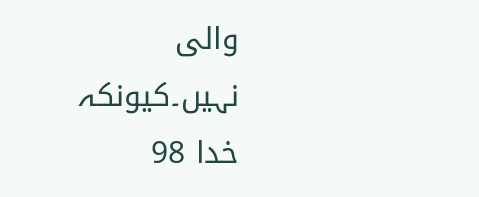والی نہیں۔کیونکہ خدا 98